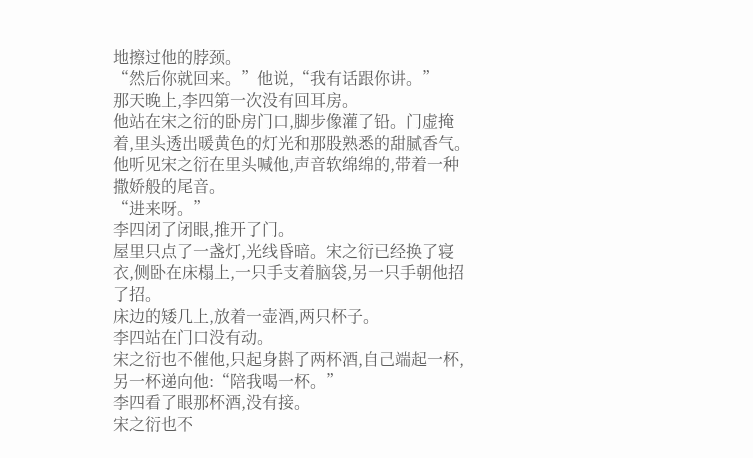地擦过他的脖颈。
“然后你就回来。”他说,“我有话跟你讲。”
那天晚上,李四第一次没有回耳房。
他站在宋之衍的卧房门口,脚步像灌了铅。门虚掩着,里头透出暖黄色的灯光和那股熟悉的甜腻香气。他听见宋之衍在里头喊他,声音软绵绵的,带着一种撒娇般的尾音。
“进来呀。”
李四闭了闭眼,推开了门。
屋里只点了一盏灯,光线昏暗。宋之衍已经换了寝衣,侧卧在床榻上,一只手支着脑袋,另一只手朝他招了招。
床边的矮几上,放着一壶酒,两只杯子。
李四站在门口没有动。
宋之衍也不催他,只起身斟了两杯酒,自己端起一杯,另一杯递向他:“陪我喝一杯。”
李四看了眼那杯酒,没有接。
宋之衍也不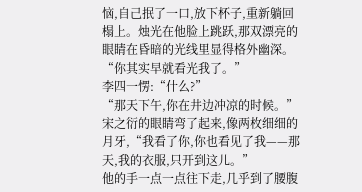恼,自己抿了一口,放下杯子,重新躺回榻上。烛光在他脸上跳跃,那双漂亮的眼睛在昏暗的光线里显得格外幽深。
“你其实早就看光我了。”
李四一愣:“什么?”
“那天下午,你在井边冲凉的时候。”宋之衍的眼睛弯了起来,像两枚细细的月牙,“我看了你,你也看见了我——那天,我的衣服,只开到这儿。”
他的手一点一点往下走,几乎到了腰腹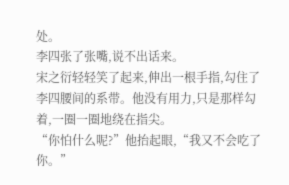处。
李四张了张嘴,说不出话来。
宋之衍轻轻笑了起来,伸出一根手指,勾住了李四腰间的系带。他没有用力,只是那样勾着,一圈一圈地绕在指尖。
“你怕什么呢?”他抬起眼,“我又不会吃了你。”